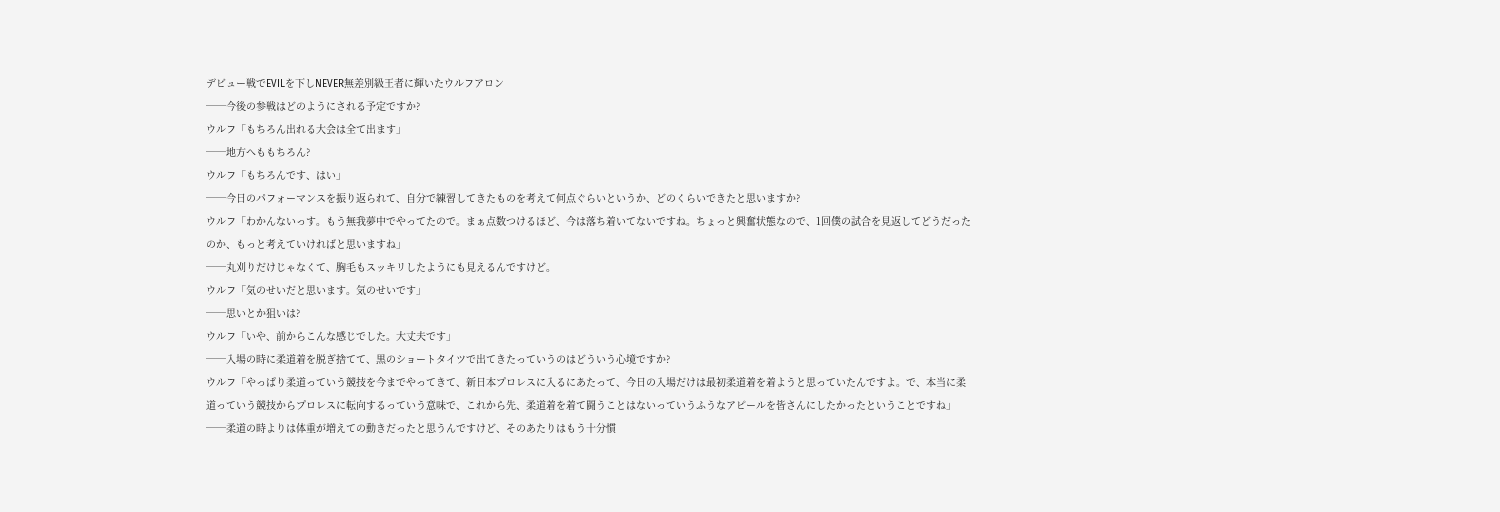デビュー戦でEVILを下しNEVER無差別級王者に輝いたウルフアロン
──今後の参戦はどのようにされる予定ですか?
ウルフ「もちろん出れる大会は全て出ます」
──地方へももちろん?
ウルフ「もちろんです、はい」
──今日のパフォーマンスを振り返られて、自分で練習してきたものを考えて何点ぐらいというか、どのくらいできたと思いますか?
ウルフ「わかんないっす。もう無我夢中でやってたので。まぁ点数つけるほど、今は落ち着いてないですね。ちょっと興奮状態なので、1回僕の試合を見返してどうだったのか、もっと考えていければと思いますね」
──丸刈りだけじゃなくて、胸毛もスッキリしたようにも見えるんですけど。
ウルフ「気のせいだと思います。気のせいです」
──思いとか狙いは?
ウルフ「いや、前からこんな感じでした。大丈夫です」
──入場の時に柔道着を脱ぎ捨てて、黒のショートタイツで出てきたっていうのはどういう心境ですか?
ウルフ「やっぱり柔道っていう競技を今までやってきて、新日本プロレスに入るにあたって、今日の入場だけは最初柔道着を着ようと思っていたんですよ。で、本当に柔道っていう競技からプロレスに転向するっていう意味で、これから先、柔道着を着て闘うことはないっていうふうなアピールを皆さんにしたかったということですね」
──柔道の時よりは体重が増えての動きだったと思うんですけど、そのあたりはもう十分慣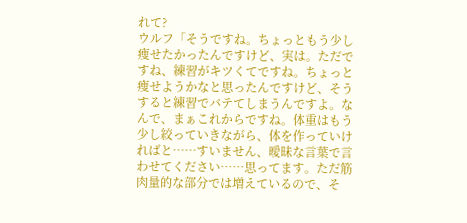れて?
ウルフ「そうですね。ちょっともう少し痩せたかったんですけど、実は。ただですね、練習がキツくてですね。ちょっと痩せようかなと思ったんですけど、そうすると練習でバテてしまうんですよ。なんで、まぁこれからですね。体重はもう少し絞っていきながら、体を作っていければと……すいません、曖昧な言葉で言わせてください……思ってます。ただ筋肉量的な部分では増えているので、そ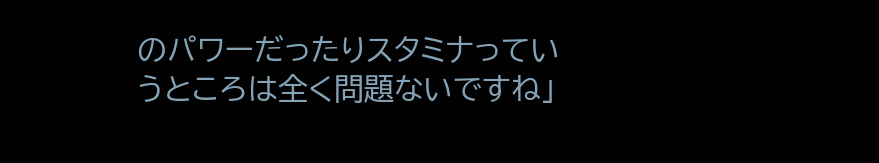のパワーだったりスタミナっていうところは全く問題ないですね」